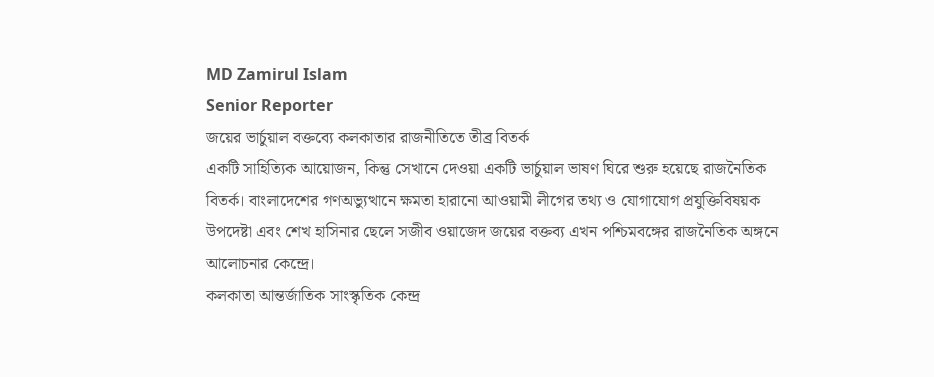MD Zamirul Islam
Senior Reporter
জয়ের ভার্চুয়াল বক্তব্যে কলকাতার রাজনীতিতে তীব্র বিতর্ক
একটি সাহিত্যিক আয়োজন, কিন্তু সেখানে দেওয়া একটি ভার্চুয়াল ভাষণ ঘিরে শুরু হয়েছে রাজনৈতিক বিতর্ক। বাংলাদেশের গণঅভ্যুত্থানে ক্ষমতা হারানো আওয়ামী লীগের তথ্য ও যোগাযোগ প্রযুক্তিবিষয়ক উপদেষ্টা এবং শেখ হাসিনার ছেলে সজীব ওয়াজেদ জয়ের বক্তব্য এখন পশ্চিমবঙ্গের রাজনৈতিক অঙ্গনে আলোচনার কেন্দ্রে।
কলকাতা আন্তর্জাতিক সাংস্কৃতিক কেন্দ্র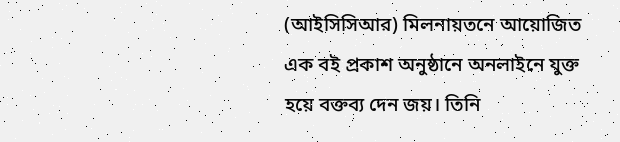(আইসিসিআর) মিলনায়তনে আয়োজিত এক বই প্রকাশ অনুষ্ঠানে অনলাইনে যুক্ত হয়ে বক্তব্য দেন জয়। তিনি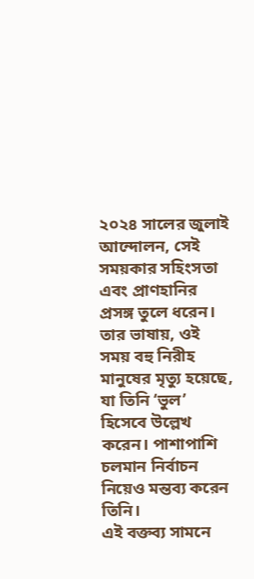২০২৪ সালের জুলাই আন্দোলন, সেই সময়কার সহিংসতা এবং প্রাণহানির প্রসঙ্গ তুলে ধরেন। তার ভাষায়, ওই সময় বহু নিরীহ মানুষের মৃত্যু হয়েছে, যা তিনি ‘ভুল’ হিসেবে উল্লেখ করেন। পাশাপাশি চলমান নির্বাচন নিয়েও মন্তব্য করেন তিনি।
এই বক্তব্য সামনে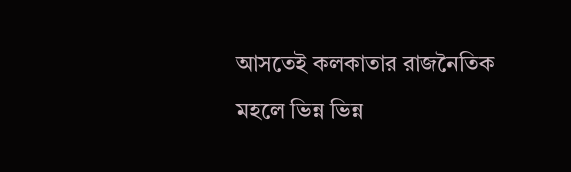আসতেই কলকাতার রাজনৈতিক মহলে ভিন্ন ভিন্ন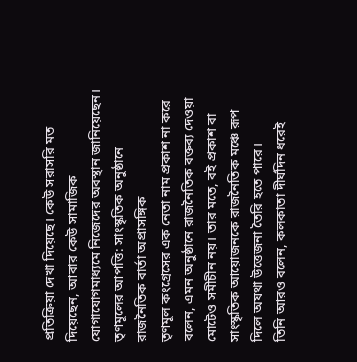প্রতিক্রিয়া দেখা দিয়েছে। কেউ সরাসরি মত দিয়েছেন, আবার কেউ সামাজিক যোগাযোগমাধ্যমে নিজেদের অবস্থান জানিয়েছেন।
তৃণমূলের আপত্তি: সাংস্কৃতিক অনুষ্ঠানে রাজনৈতিক বার্তা অপ্রাসঙ্গিক
তৃণমূল কংগ্রেসের এক নেতা নাম প্রকাশ না করে বলেন, এমন অনুষ্ঠানে রাজনৈতিক বক্তব্য দেওয়া মোটেও সমীচীন নয়। তার মতে, বই প্রকাশ বা সাংস্কৃতিক আয়োজনকে রাজনৈতিক মঞ্চে রূপ দিলে অযথা উত্তেজনা তৈরি হতে পারে।
তিনি আরও বলেন, কলকাতা দীর্ঘদিন ধরেই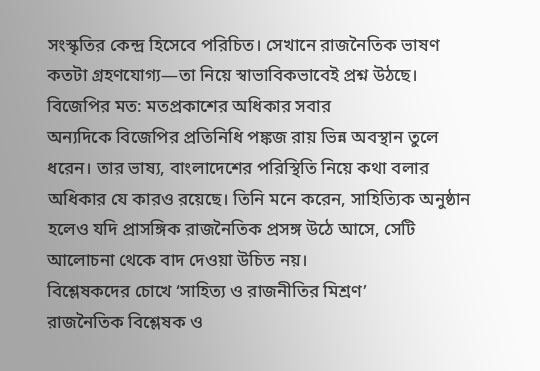সংস্কৃতির কেন্দ্র হিসেবে পরিচিত। সেখানে রাজনৈতিক ভাষণ কতটা গ্রহণযোগ্য—তা নিয়ে স্বাভাবিকভাবেই প্রশ্ন উঠছে।
বিজেপির মত: মতপ্রকাশের অধিকার সবার
অন্যদিকে বিজেপির প্রতিনিধি পঙ্কজ রায় ভিন্ন অবস্থান তুলে ধরেন। তার ভাষ্য, বাংলাদেশের পরিস্থিতি নিয়ে কথা বলার অধিকার যে কারও রয়েছে। তিনি মনে করেন, সাহিত্যিক অনুষ্ঠান হলেও যদি প্রাসঙ্গিক রাজনৈতিক প্রসঙ্গ উঠে আসে, সেটি আলোচনা থেকে বাদ দেওয়া উচিত নয়।
বিশ্লেষকদের চোখে ‘সাহিত্য ও রাজনীতির মিশ্রণ’
রাজনৈতিক বিশ্লেষক ও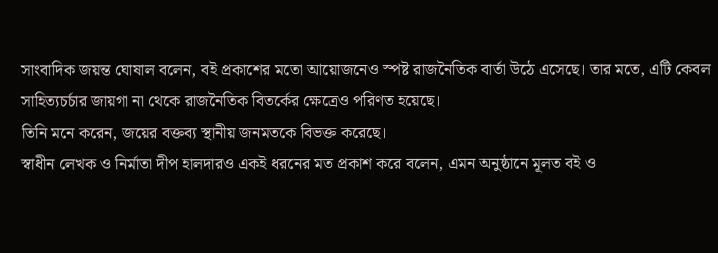সাংবাদিক জয়ন্ত ঘোষাল বলেন, বই প্রকাশের মতো আয়োজনেও স্পষ্ট রাজনৈতিক বার্তা উঠে এসেছে। তার মতে, এটি কেবল সাহিত্যচর্চার জায়গা না থেকে রাজনৈতিক বিতর্কের ক্ষেত্রেও পরিণত হয়েছে।
তিনি মনে করেন, জয়ের বক্তব্য স্থানীয় জনমতকে বিভক্ত করেছে।
স্বাধীন লেখক ও নির্মাতা দীপ হালদারও একই ধরনের মত প্রকাশ করে বলেন, এমন অনুষ্ঠানে মূলত বই ও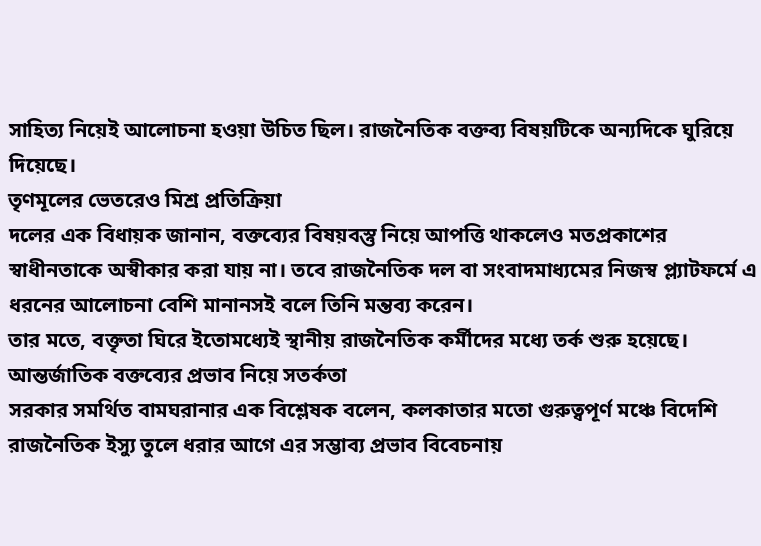সাহিত্য নিয়েই আলোচনা হওয়া উচিত ছিল। রাজনৈতিক বক্তব্য বিষয়টিকে অন্যদিকে ঘুরিয়ে দিয়েছে।
তৃণমূলের ভেতরেও মিশ্র প্রতিক্রিয়া
দলের এক বিধায়ক জানান, বক্তব্যের বিষয়বস্তু নিয়ে আপত্তি থাকলেও মতপ্রকাশের স্বাধীনতাকে অস্বীকার করা যায় না। তবে রাজনৈতিক দল বা সংবাদমাধ্যমের নিজস্ব প্ল্যাটফর্মে এ ধরনের আলোচনা বেশি মানানসই বলে তিনি মন্তব্য করেন।
তার মতে, বক্তৃতা ঘিরে ইতোমধ্যেই স্থানীয় রাজনৈতিক কর্মীদের মধ্যে তর্ক শুরু হয়েছে।
আন্তর্জাতিক বক্তব্যের প্রভাব নিয়ে সতর্কতা
সরকার সমর্থিত বামঘরানার এক বিশ্লেষক বলেন, কলকাতার মতো গুরুত্বপূর্ণ মঞ্চে বিদেশি রাজনৈতিক ইস্যু তুলে ধরার আগে এর সম্ভাব্য প্রভাব বিবেচনায়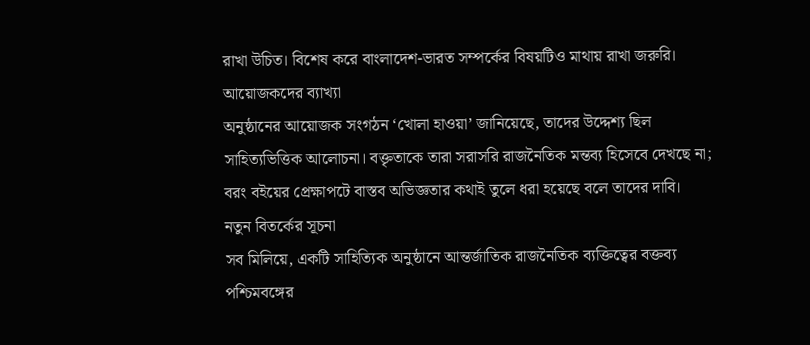রাখা উচিত। বিশেষ করে বাংলাদেশ-ভারত সম্পর্কের বিষয়টিও মাথায় রাখা জরুরি।
আয়োজকদের ব্যাখ্যা
অনুষ্ঠানের আয়োজক সংগঠন ‘খোলা হাওয়া’ জানিয়েছে, তাদের উদ্দেশ্য ছিল সাহিত্যভিত্তিক আলোচনা। বক্তৃতাকে তারা সরাসরি রাজনৈতিক মন্তব্য হিসেবে দেখছে না; বরং বইয়ের প্রেক্ষাপটে বাস্তব অভিজ্ঞতার কথাই তুলে ধরা হয়েছে বলে তাদের দাবি।
নতুন বিতর্কের সূচনা
সব মিলিয়ে, একটি সাহিত্যিক অনুষ্ঠানে আন্তর্জাতিক রাজনৈতিক ব্যক্তিত্বের বক্তব্য পশ্চিমবঙ্গের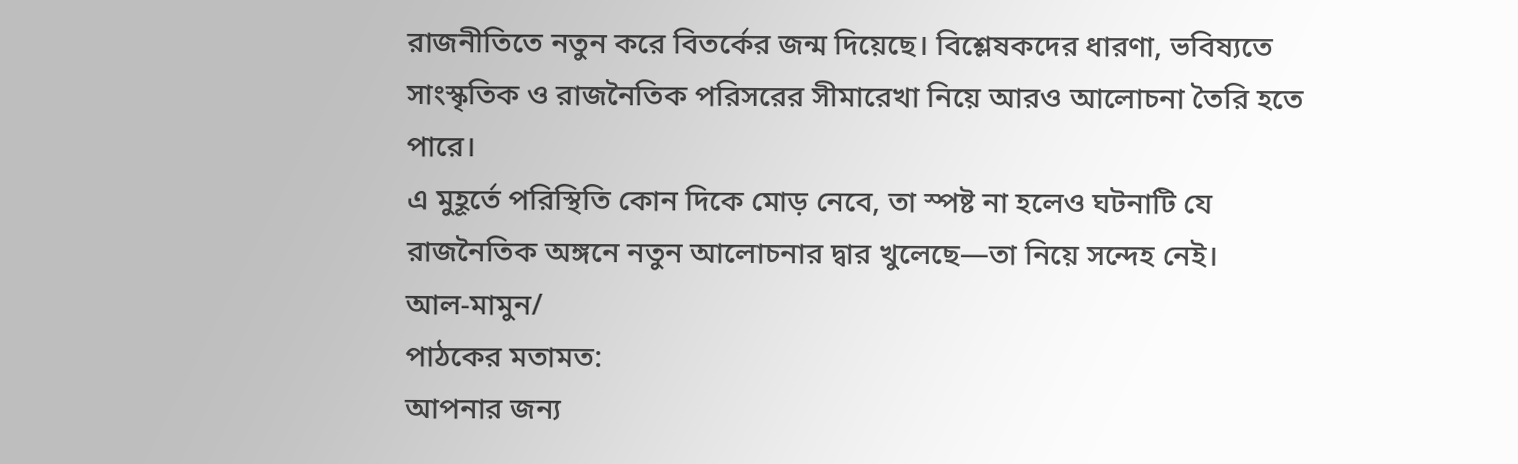রাজনীতিতে নতুন করে বিতর্কের জন্ম দিয়েছে। বিশ্লেষকদের ধারণা, ভবিষ্যতে সাংস্কৃতিক ও রাজনৈতিক পরিসরের সীমারেখা নিয়ে আরও আলোচনা তৈরি হতে পারে।
এ মুহূর্তে পরিস্থিতি কোন দিকে মোড় নেবে, তা স্পষ্ট না হলেও ঘটনাটি যে রাজনৈতিক অঙ্গনে নতুন আলোচনার দ্বার খুলেছে—তা নিয়ে সন্দেহ নেই।
আল-মামুন/
পাঠকের মতামত:
আপনার জন্য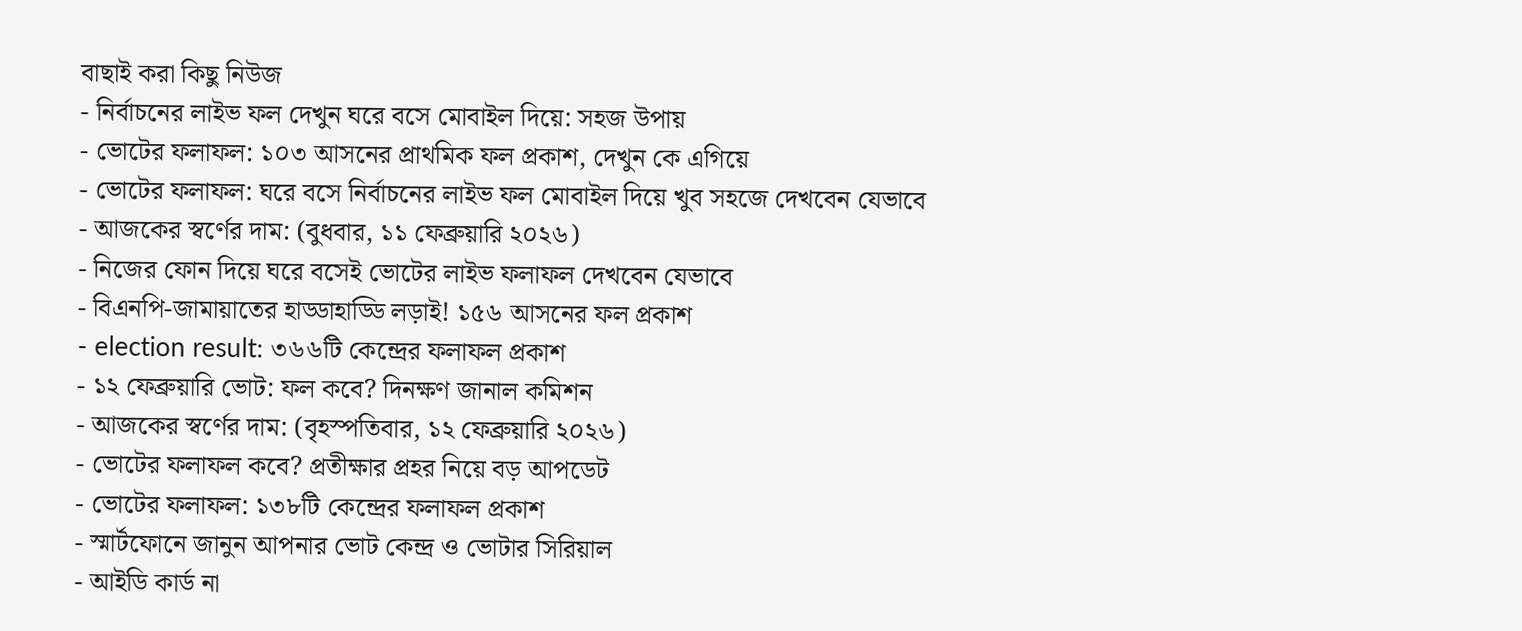বাছাই করা কিছু নিউজ
- নির্বাচনের লাইভ ফল দেখুন ঘরে বসে মোবাইল দিয়ে: সহজ উপায়
- ভোটের ফলাফল: ১০৩ আসনের প্রাথমিক ফল প্রকাশ, দেখুন কে এগিয়ে
- ভোটের ফলাফল: ঘরে বসে নির্বাচনের লাইভ ফল মোবাইল দিয়ে খুব সহজে দেখবেন যেভাবে
- আজকের স্বর্ণের দাম: (বুধবার, ১১ ফেব্রুয়ারি ২০২৬)
- নিজের ফোন দিয়ে ঘরে বসেই ভোটের লাইভ ফলাফল দেখবেন যেভাবে
- বিএনপি-জামায়াতের হাড্ডাহাড্ডি লড়াই! ১৫৬ আসনের ফল প্রকাশ
- election result: ৩৬৬টি কেন্দ্রের ফলাফল প্রকাশ
- ১২ ফেব্রুয়ারি ভোট: ফল কবে? দিনক্ষণ জানাল কমিশন
- আজকের স্বর্ণের দাম: (বৃহস্পতিবার, ১২ ফেব্রুয়ারি ২০২৬)
- ভোটের ফলাফল কবে? প্রতীক্ষার প্রহর নিয়ে বড় আপডেট
- ভোটের ফলাফল: ১৩৮টি কেন্দ্রের ফলাফল প্রকাশ
- স্মার্টফোনে জানুন আপনার ভোট কেন্দ্র ও ভোটার সিরিয়াল
- আইডি কার্ড না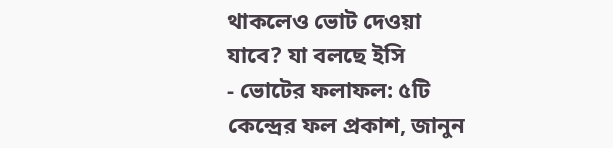থাকলেও ভোট দেওয়া যাবে? যা বলছে ইসি
- ভোটের ফলাফল: ৫টি কেন্দ্রের ফল প্রকাশ, জানুন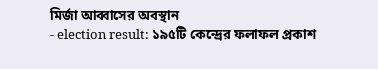মির্জা আব্বাসের অবস্থান
- election result: ১৯৫টি কেন্দ্রের ফলাফল প্রকাশ